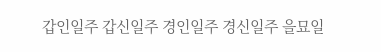갑인일주 갑신일주 경인일주 경신일주 을묘일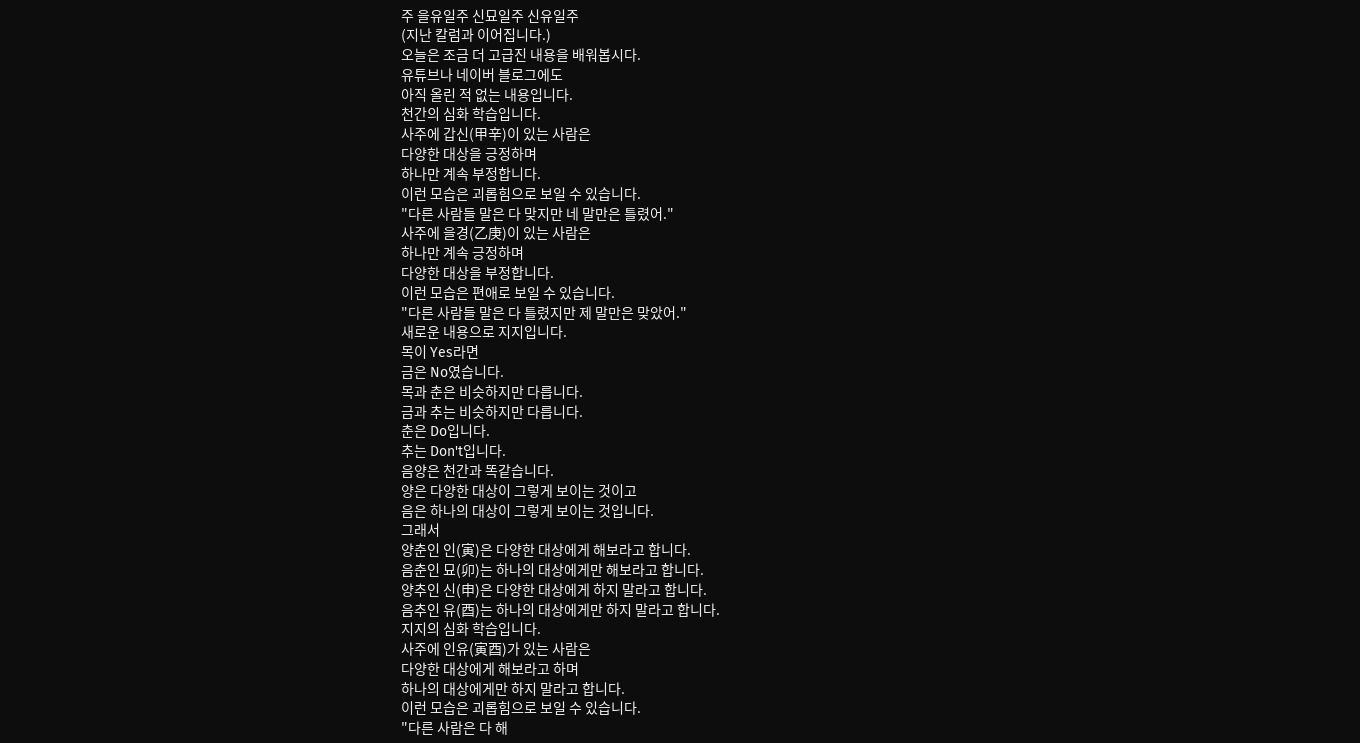주 을유일주 신묘일주 신유일주
(지난 칼럼과 이어집니다.)
오늘은 조금 더 고급진 내용을 배워봅시다.
유튜브나 네이버 블로그에도
아직 올린 적 없는 내용입니다.
천간의 심화 학습입니다.
사주에 갑신(甲辛)이 있는 사람은
다양한 대상을 긍정하며
하나만 계속 부정합니다.
이런 모습은 괴롭힘으로 보일 수 있습니다.
"다른 사람들 말은 다 맞지만 네 말만은 틀렸어."
사주에 을경(乙庚)이 있는 사람은
하나만 계속 긍정하며
다양한 대상을 부정합니다.
이런 모습은 편애로 보일 수 있습니다.
"다른 사람들 말은 다 틀렸지만 제 말만은 맞았어."
새로운 내용으로 지지입니다.
목이 Yes라면
금은 No였습니다.
목과 춘은 비슷하지만 다릅니다.
금과 추는 비슷하지만 다릅니다.
춘은 Do입니다.
추는 Don't입니다.
음양은 천간과 똑같습니다.
양은 다양한 대상이 그렇게 보이는 것이고
음은 하나의 대상이 그렇게 보이는 것입니다.
그래서
양춘인 인(寅)은 다양한 대상에게 해보라고 합니다.
음춘인 묘(卯)는 하나의 대상에게만 해보라고 합니다.
양추인 신(申)은 다양한 대상에게 하지 말라고 합니다.
음추인 유(酉)는 하나의 대상에게만 하지 말라고 합니다.
지지의 심화 학습입니다.
사주에 인유(寅酉)가 있는 사람은
다양한 대상에게 해보라고 하며
하나의 대상에게만 하지 말라고 합니다.
이런 모습은 괴롭힘으로 보일 수 있습니다.
"다른 사람은 다 해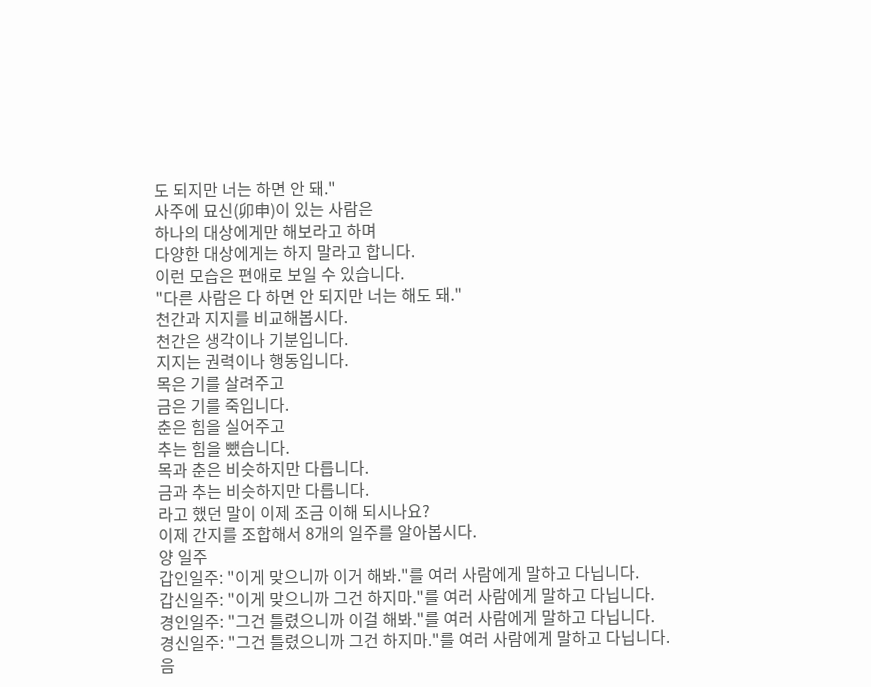도 되지만 너는 하면 안 돼."
사주에 묘신(卯申)이 있는 사람은
하나의 대상에게만 해보라고 하며
다양한 대상에게는 하지 말라고 합니다.
이런 모습은 편애로 보일 수 있습니다.
"다른 사람은 다 하면 안 되지만 너는 해도 돼."
천간과 지지를 비교해봅시다.
천간은 생각이나 기분입니다.
지지는 권력이나 행동입니다.
목은 기를 살려주고
금은 기를 죽입니다.
춘은 힘을 실어주고
추는 힘을 뺐습니다.
목과 춘은 비슷하지만 다릅니다.
금과 추는 비슷하지만 다릅니다.
라고 했던 말이 이제 조금 이해 되시나요?
이제 간지를 조합해서 8개의 일주를 알아봅시다.
양 일주
갑인일주: "이게 맞으니까 이거 해봐."를 여러 사람에게 말하고 다닙니다.
갑신일주: "이게 맞으니까 그건 하지마."를 여러 사람에게 말하고 다닙니다.
경인일주: "그건 틀렸으니까 이걸 해봐."를 여러 사람에게 말하고 다닙니다.
경신일주: "그건 틀렸으니까 그건 하지마."를 여러 사람에게 말하고 다닙니다.
음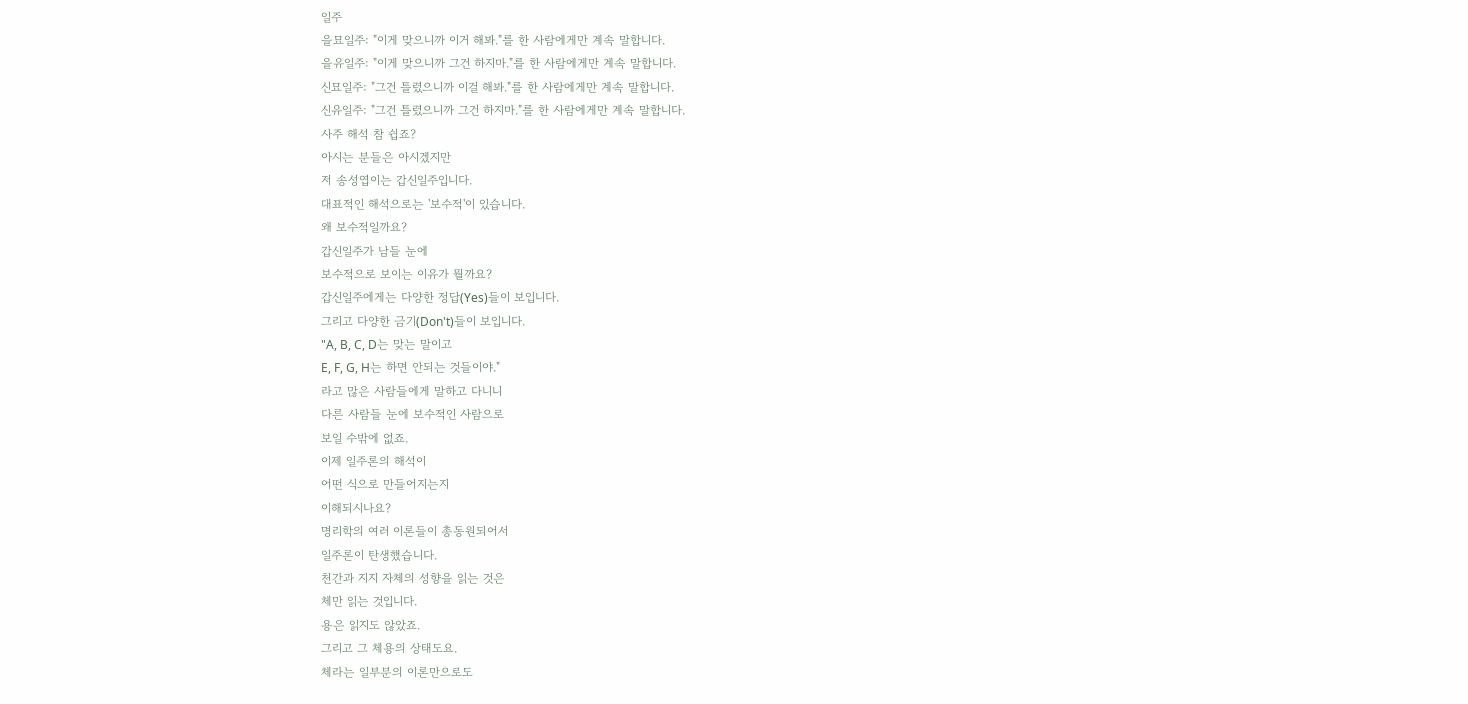일주
을묘일주: "이게 맞으니까 이거 해봐."를 한 사람에게만 계속 말합니다.
을유일주: "이게 맞으니까 그건 하지마."를 한 사람에게만 계속 말합니다.
신묘일주: "그건 틀렸으니까 이걸 해봐."를 한 사람에게만 계속 말합니다.
신유일주: "그건 틀렸으니까 그건 하지마."를 한 사람에게만 계속 말합니다.
사주 해석 참 쉽죠?
아시는 분들은 아시겠지만
저 송성엽이는 갑신일주입니다.
대표적인 해석으로는 '보수적'이 있습니다.
왜 보수적일까요?
갑신일주가 남들 눈에
보수적으로 보이는 이유가 뭘까요?
갑신일주에게는 다양한 정답(Yes)들이 보입니다.
그리고 다양한 금기(Don't)들이 보입니다.
"A, B, C, D는 맞는 말이고
E, F, G, H는 하면 안되는 것들이야."
라고 많은 사람들에게 말하고 다니니
다른 사람들 눈에 보수적인 사람으로
보일 수밖에 없죠.
이제 일주론의 해석이
어떤 식으로 만들어지는지
이해되시나요?
명리학의 여러 이론들이 총동원되어서
일주론이 탄생했습니다.
천간과 지지 자체의 성향을 읽는 것은
체만 읽는 것입니다.
용은 읽지도 않았죠.
그리고 그 체용의 상태도요.
체라는 일부분의 이론만으로도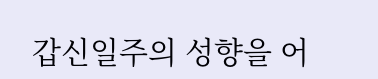갑신일주의 성향을 어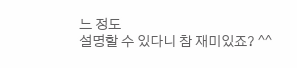느 정도
설명할 수 있다니 참 재미있죠? ^^